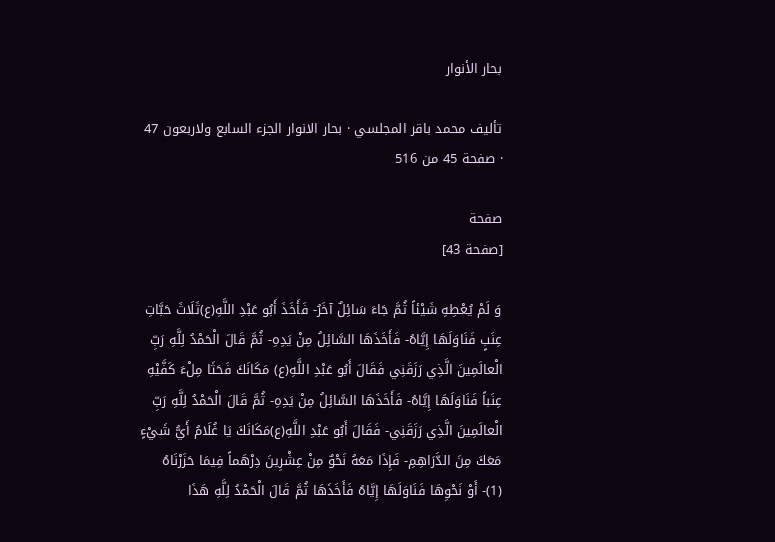بحار الأنوار

تأليف محمد باقر المجلسي · بحار الانوار الجزء السابع ولاربعون 47 · صفحة 45 من 516

صفحة
[صفحة 43]

وَ لَمْ يُعْطِهِ شَيْئاً ثُمَّ جَاءَ سَائِلٌ آخَرُ- فَأَخَذَ أَبُو عَبْدِ اللَّهِ(ع)ثَلَاثَ حَبَّاتِ عِنَبٍ فَنَاوَلَهَا إِيَّاهُ- فَأَخَذَهَا السَّائِلُ مِنْ يَدِهِ- ثُمَّ قَالَ الْحَمْدُ لِلَّهِ رَبِّ الْعالَمِينَ الَّذِي رَزَقَنِي فَقَالَ أَبُو عَبْدِ اللَّهِ(ع) مَكَانَكَ فَحَثَا مِلْءَ كَفَّيْهِ عِنَباً فَنَاوَلَهَا إِيَّاهُ- فَأَخَذَهَا السَّائِلُ مِنْ يَدِهِ- ثُمَّ قَالَ الْحَمْدُ لِلَّهِ رَبِّ الْعالَمِينَ الَّذِي رَزَقَنِي- فَقَالَ أَبُو عَبْدِ اللَّهِ(ع)مَكَانَكَ يَا غُلَامُ أَيُّ شَيْءٍ مَعَكَ مِنَ الدَّرَاهِمِ- فَإِذَا مَعَهُ نَحْوٌ مِنْ عِشْرِينَ دِرْهَماً فِيمَا حَزَرْنَاهُ (1)- أَوْ نَحْوِهَا فَنَاوَلَهَا إِيَّاهُ فَأَخَذَهَا ثُمَّ قَالَ الْحَمْدُ لِلَّهِ هَذَا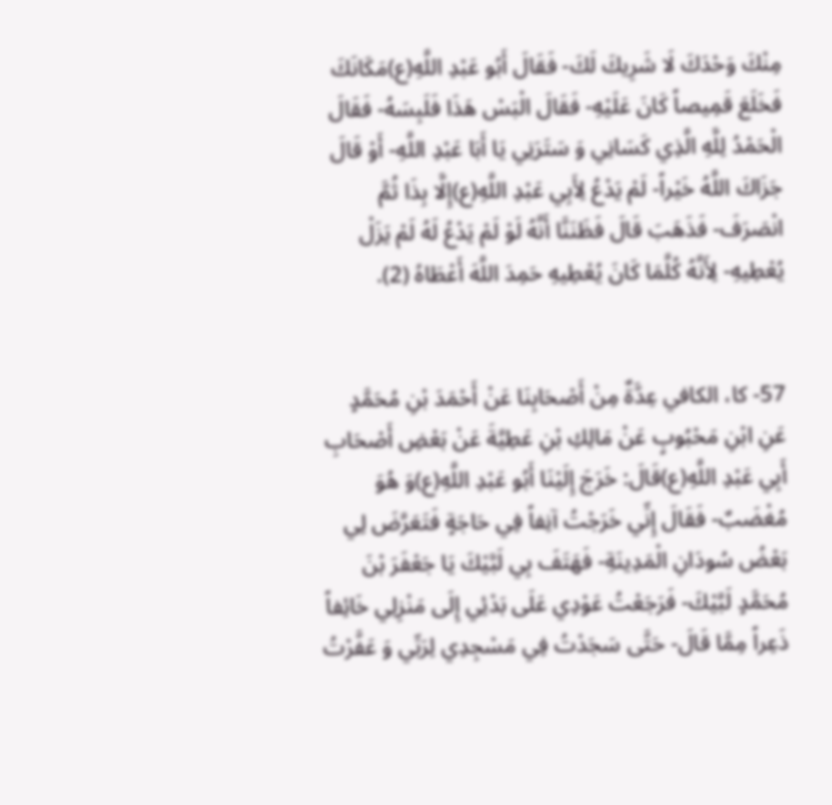مِنْكَ وَحْدَكَ لَا شَرِيكَ لَكَ- فَقَالَ أَبُو عَبْدِ اللَّهِ(ع)مَكَانَكَ فَخَلَعَ قَمِيصاً كَانَ عَلَيْهِ- فَقَالَ الْبَسْ هَذَا فَلَبِسَهُ- فَقَالَ الْحَمْدُ لِلَّهِ الَّذِي كَسَانِي وَ سَتَرَنِي يَا أَبَا عَبْدِ اللَّهِ- أَوْ قَالَ جَزَاكَ اللَّهُ خَيْراً- لَمْ يَدْعُ لِأَبِي عَبْدِ اللَّهِ(ع)إِلَّا بِذَا ثُمَّ انْصَرَفَ- فَذَهَبَ قَالَ فَظَنَنَّا أَنَّهُ لَوْ لَمْ يَدْعُ لَهُ لَمْ يَزَلْ يُعْطِيهِ- لِأَنَّهُ كُلَّمَا كَانَ يُعْطِيهِ حَمِدَ اللَّهَ أَعْطَاهُ (2).


57- كا، الكافي عِدَّةٌ مِنْ أَصْحَابِنَا عَنْ أَحْمَدَ بْنِ مُحَمَّدٍ عَنِ ابْنِ مَحْبُوبٍ عَنْ مَالِكِ بْنِ عَطِيَّةَ عَنْ بَعْضِ أَصْحَابِ أَبِي عَبْدِ اللَّهِ(ع)قَالَ: خَرَجَ إِلَيْنَا أَبُو عَبْدِ اللَّهِ(ع)وَ هُوَ مُغْضَبٌ- فَقَالَ إِنِّي خَرَجْتُ آنِفاً فِي حَاجَةٍ فَتَعَرَّضَ لِي بَعْضُ سُودَانِ الْمَدِينَةِ- فَهَتَفَ بِي لَبَّيْكَ يَا جَعْفَرَ بْنَ مُحَمَّدٍ لَبَّيْكَ- فَرَجَعْتُ عَوْدِي عَلَى بَدْئِي إِلَى مَنْزِلِي خَائِفاً ذَعِراً مِمَّا قَالَ- حَتَّى سَجَدْتُ فِي مَسْجِدِي لِرَبِّي وَ عَفَّرْتُ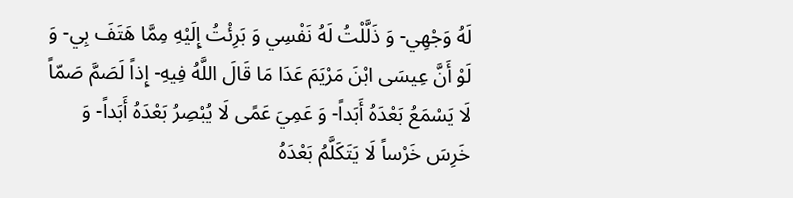لَهُ وَجْهِي- وَ ذَلَّلْتُ لَهُ نَفْسِي وَ بَرِئْتُ إِلَيْهِ مِمَّا هَتَفَ بِي- وَ لَوْ أَنَّ عِيسَى ابْنَ مَرْيَمَ عَدَا مَا قَالَ اللَّهُ فِيهِ- إِذاً لَصَمَّ صَمّاً لَا يَسْمَعُ بَعْدَهُ أَبَداً- وَ عَمِيَ عَمًى لَا يُبْصِرُ بَعْدَهُ أَبَداً- وَ خَرِسَ خَرْساً لَا يَتَكَلَّمُ بَعْدَهُ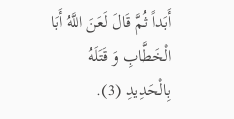أَبَداً ثُمَّ قَالَ لَعَنَ اللَّهُ أَبَا الْخَطَّابِ وَ قَتَلَهُ بِالْحَدِيدِ (3).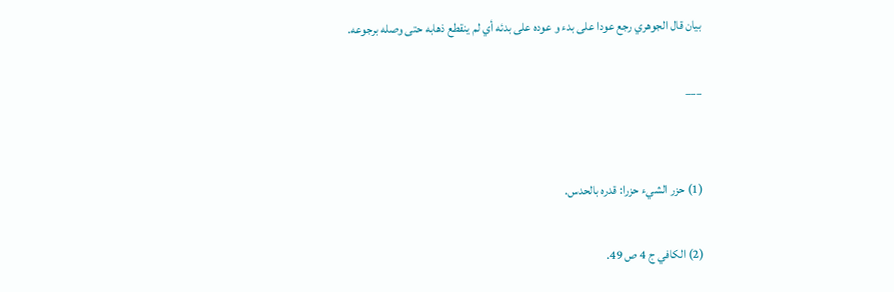بيان قال الجوهري رجع عودا على بدء و عوده على بدئه أي لم ينقطع ذهابه حتى وصله برجوعه.

___


(1) حزر الشيء حزرا: قدره بالحدس.

(2) الكافي ج 4 ص 49.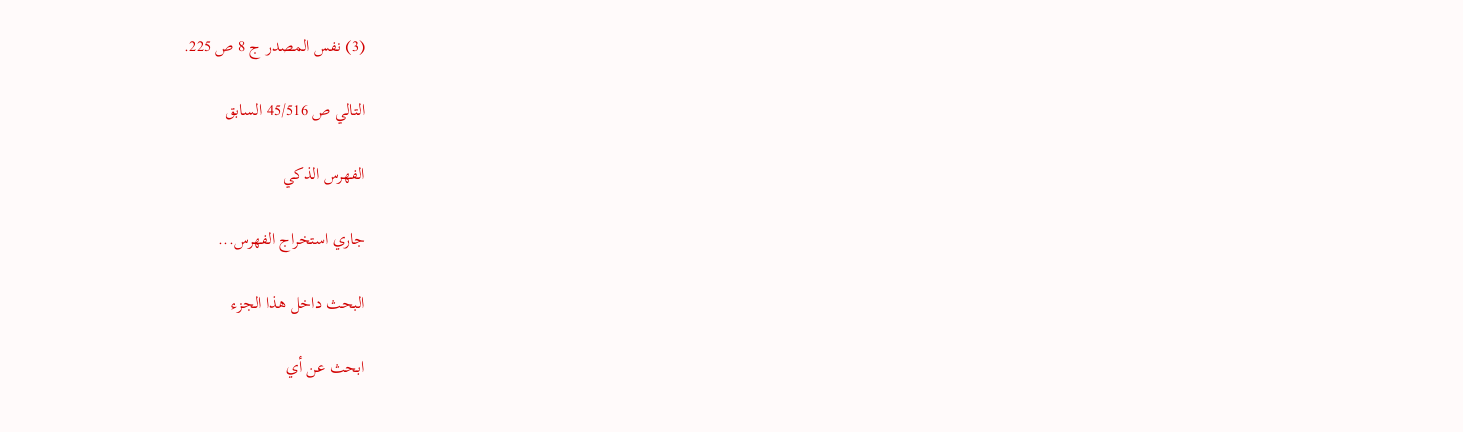(3) نفس المصدر ج 8 ص 225.

التالي ص 45/516 السابق

الفهرس الذكي

جاري استخراج الفهرس...

البحث داخل هذا الجزء

ابحث عن أي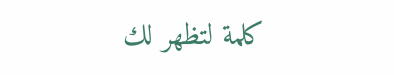كلمة لتظهر لك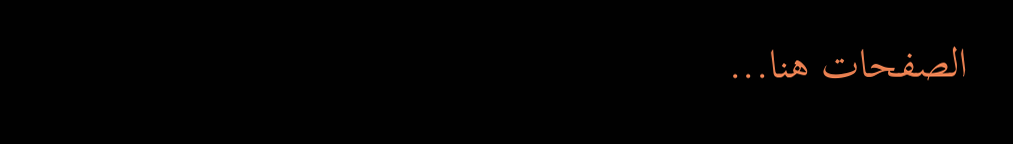الصفحات هنا...